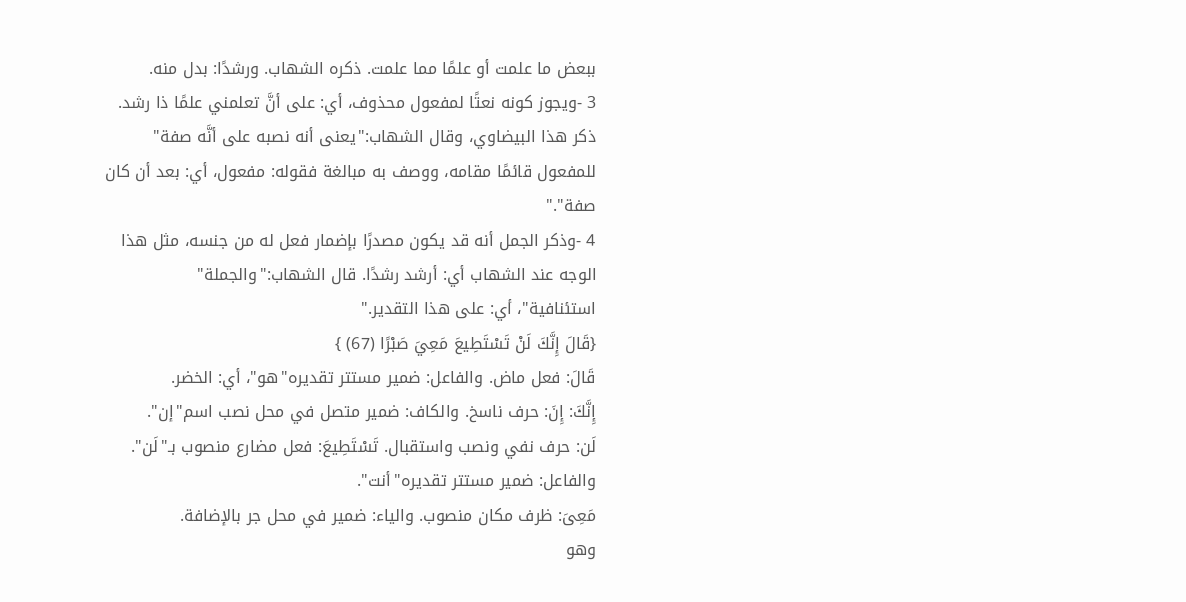ببعض ما علمت أو علمًا مما علمت. ذكره الشهاب. ورشدًا: بدل منه.
3 -ويجوز كونه نعتًا لمفعول محذوف، أي: على أنَّ تعلمني علمًا ذا رشد.
ذكر هذا البيضاوي، وقال الشهاب:"يعنى أنه نصبه على أنَّه صفة"
للمفعول قائمًا مقامه، ووصف به مبالغة فقوله: مفعول، أي: بعد أن كان
صفة"."
4 -وذكر الجمل أنه قد يكون مصدرًا بإضمار فعل له من جنسه، مثل هذا
الوجه عند الشهاب أي: أرشد رشدًا. قال الشهاب:"والجملة"
استئنافية"، أي: على هذا التقدير."
{قَالَ إِنَّكَ لَنْ تَسْتَطِيعَ مَعِيَ صَبْرًا (67) }
قَالَ: فعل ماض. والفاعل: ضمير مستتر تقديره"هو"، أي: الخضر.
إِنَّكَ: إِنَ: حرف ناسخ. والكاف: ضمير متصل في محل نصب اسم"إن".
لَن: حرف نفي ونصب واستقبال. تَسْتَطِيعَ: فعل مضارع منصوب بـ"لَن".
والفاعل: ضمير مستتر تقديره"أنت".
مَعِىَ: ظرف مكان منصوب. والياء: ضمير في محل جر بالإضافة.
وهو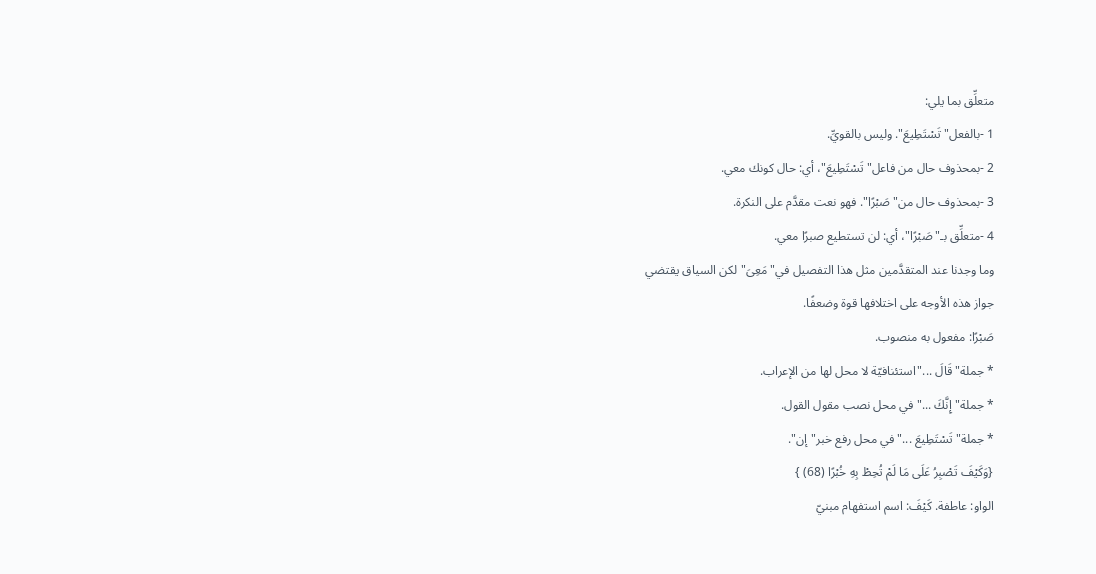متعلِّق بما يلي:
1 -بالفعل"تَسْتَطِيعَ". وليس بالقويِّ.
2 -بمحذوف حال من فاعل"تَسْتَطِيعَ"، أي: حال كونك معي.
3 -بمحذوف حال من"صَبْرًا". فهو نعت مقدَّم على النكرة.
4 -متعلِّق بـ"صَبْرًا"، أي: لن تستطيع صبرًا معي.
وما وجدنا عند المتقدَّمين مثل هذا التفصيل في"مَعِىَ"لكن السياق يقتضي
جواز هذه الأوجه على اختلافها قوة وضعفًا.
صَبْرًا: مفعول به منصوب.
* جملة"قَالَ ..."استئنافيّة لا محل لها من الإعراب.
* جملة"إِنَّكَ ..."في محل نصب مقول القول.
* جملة"تَسْتَطِيعَ ..."في محل رفع خبر"إن".
{وَكَيْفَ تَصْبِرُ عَلَى مَا لَمْ تُحِطْ بِهِ خُبْرًا (68) }
الواو: عاطفة. كَيْفَ: اسم استفهام مبنيّ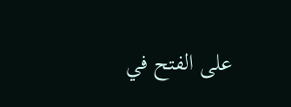على الفتح في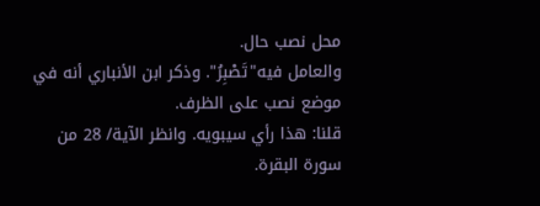محل نصب حال.
والعامل فيه"تَصْبِرُ". وذكر ابن الأنباري أنه في موضع نصب على الظرف.
قلنا: هذا رأي سيبويه. وانظر الآية/ 28 من سورة البقرة.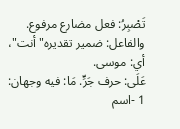تَصْبِرُ: فعل مضارع مرفوع. والفاعل: ضمير تقديره"أنت"، أي: موسى.
عَلَى: حرف جَرٍّ. مَا: فيه وجهان:
1 -اسم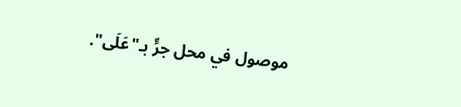موصول في محل جرٍّ بـ"عَلَى".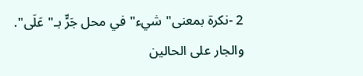2 -نكرة بمعنى"شيء"في محل جَرٍّ بـ"عَلَى".
والجار على الحالين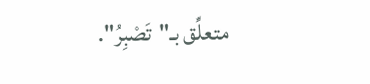متعلِّق بـ"تَصْبِرُ".